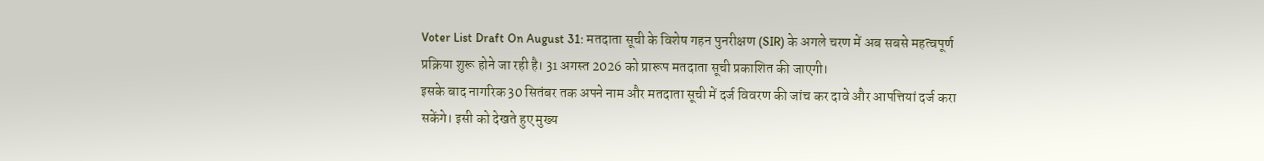Voter List Draft On August 31: मतदाता सूची के विशेष गहन पुनरीक्षण (SIR) के अगले चरण में अब सबसे महत्वपूर्ण प्रक्रिया शुरू होने जा रही है। 31 अगस्त 2026 को प्रारूप मतदाता सूची प्रकाशित की जाएगी।
इसके बाद नागरिक 30 सितंबर तक अपने नाम और मतदाता सूची में दर्ज विवरण की जांच कर दावे और आपत्तियां दर्ज करा सकेंगे। इसी को देखते हुए मुख्य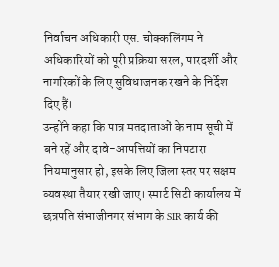निर्वाचन अधिकारी एस. चोक्कलिंगम ने अधिकारियों को पूरी प्रक्रिया सरल, पारदर्शी और नागरिकों के लिए सुविधाजनक रखने के निर्देश दिए हैं।
उन्होंने कहा कि पात्र मतदाताओं के नाम सूची में बने रहें और दावे-आपत्तियों का निपटारा नियमानुसार हो, इसके लिए जिला स्तर पर सक्षम व्यवस्था तैयार रखी जाए। स्मार्ट सिटी कार्यालय में छत्रपति संभाजीनगर संभाग के SIR कार्य की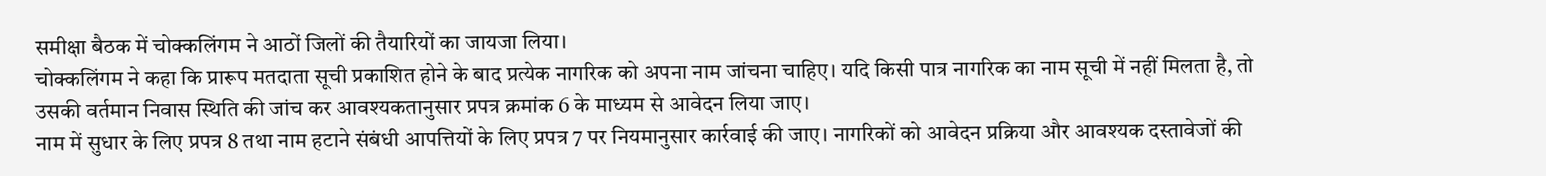समीक्षा बैठक में चोक्कलिंगम ने आठों जिलों की तैयारियों का जायजा लिया।
चोक्कलिंगम ने कहा कि प्रारूप मतदाता सूची प्रकाशित होने के बाद प्रत्येक नागरिक को अपना नाम जांचना चाहिए। यदि किसी पात्र नागरिक का नाम सूची में नहीं मिलता है, तो उसकी वर्तमान निवास स्थिति की जांच कर आवश्यकतानुसार प्रपत्र क्रमांक 6 के माध्यम से आवेदन लिया जाए।
नाम में सुधार के लिए प्रपत्र 8 तथा नाम हटाने संबंधी आपत्तियों के लिए प्रपत्र 7 पर नियमानुसार कार्रवाई की जाए। नागरिकों को आवेदन प्रक्रिया और आवश्यक दस्तावेजों की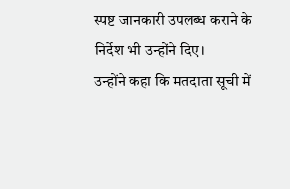स्पष्ट जानकारी उपलब्ध कराने के निर्देश भी उन्होंने दिए।
उन्होंने कहा कि मतदाता सूची में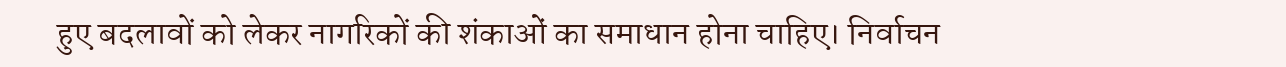हुए बदलावों को लेकर नागरिकों की शंकाओं का समाधान होना चाहिए। निर्वाचन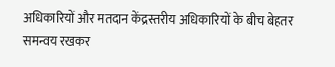अधिकारियों और मतदान केंद्रस्तरीय अधिकारियों के बीच बेहतर समन्वय रखकर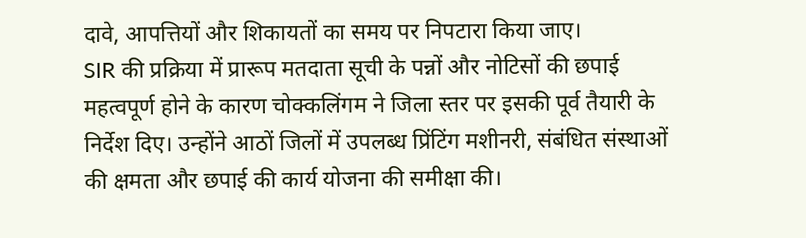दावे, आपत्तियों और शिकायतों का समय पर निपटारा किया जाए।
SIR की प्रक्रिया में प्रारूप मतदाता सूची के पन्नों और नोटिसों की छपाई महत्वपूर्ण होने के कारण चोक्कलिंगम ने जिला स्तर पर इसकी पूर्व तैयारी के निर्देश दिए। उन्होंने आठों जिलों में उपलब्ध प्रिंटिंग मशीनरी, संबंधित संस्थाओं की क्षमता और छपाई की कार्य योजना की समीक्षा की।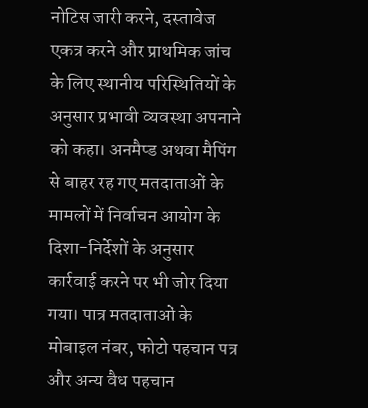नोटिस जारी करने, दस्तावेज एकत्र करने और प्राथमिक जांच के लिए स्थानीय परिस्थितियों के अनुसार प्रभावी व्यवस्था अपनाने को कहा। अनमैप्ड अथवा मैपिंग से बाहर रह गए मतदाताओं के मामलों में निर्वाचन आयोग के दिशा-निर्देशों के अनुसार कार्रवाई करने पर भी जोर दिया गया। पात्र मतदाताओं के मोबाइल नंबर, फोटो पहचान पत्र और अन्य वैध पहचान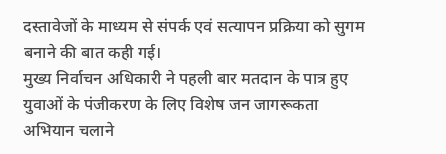दस्तावेजों के माध्यम से संपर्क एवं सत्यापन प्रक्रिया को सुगम बनाने की बात कही गई।
मुख्य निर्वाचन अधिकारी ने पहली बार मतदान के पात्र हुए युवाओं के पंजीकरण के लिए विशेष जन जागरूकता अभियान चलाने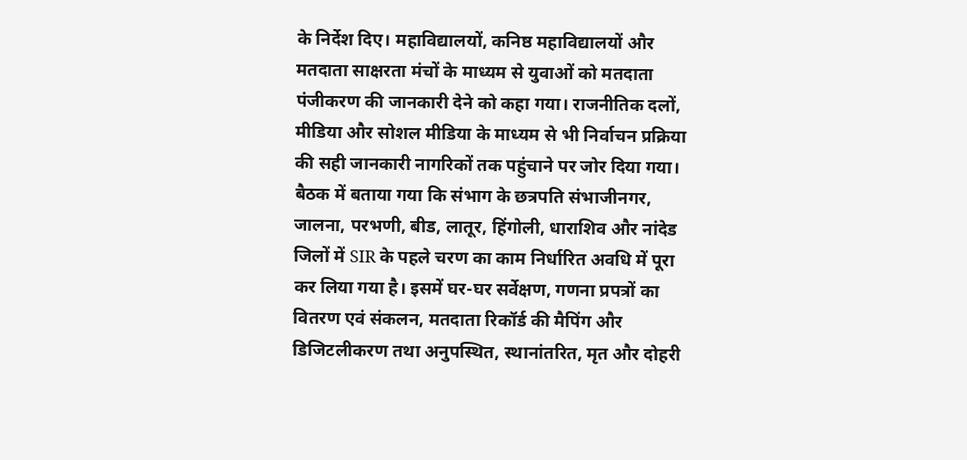के निर्देश दिए। महाविद्यालयों, कनिष्ठ महाविद्यालयों और मतदाता साक्षरता मंचों के माध्यम से युवाओं को मतदाता पंजीकरण की जानकारी देने को कहा गया। राजनीतिक दलों, मीडिया और सोशल मीडिया के माध्यम से भी निर्वाचन प्रक्रिया की सही जानकारी नागरिकों तक पहुंचाने पर जोर दिया गया।
बैठक में बताया गया कि संभाग के छत्रपति संभाजीनगर, जालना, परभणी, बीड, लातूर, हिंगोली, धाराशिव और नांदेड जिलों में SIR के पहले चरण का काम निर्धारित अवधि में पूरा कर लिया गया है। इसमें घर-घर सर्वेक्षण, गणना प्रपत्रों का वितरण एवं संकलन, मतदाता रिकॉर्ड की मैपिंग और डिजिटलीकरण तथा अनुपस्थित, स्थानांतरित, मृत और दोहरी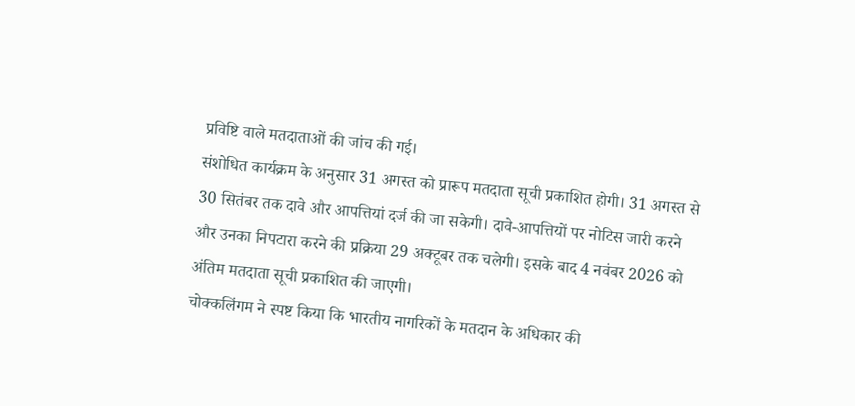प्रविष्टि वाले मतदाताओं की जांच की गई।
संशोधित कार्यक्रम के अनुसार 31 अगस्त को प्रारूप मतदाता सूची प्रकाशित होगी। 31 अगस्त से 30 सितंबर तक दावे और आपत्तियां दर्ज की जा सकेगी। दावे-आपत्तियों पर नोटिस जारी करने और उनका निपटारा करने की प्रक्रिया 29 अक्टूबर तक चलेगी। इसके बाद 4 नवंबर 2026 को अंतिम मतदाता सूची प्रकाशित की जाएगी।
चोक्कलिंगम ने स्पष्ट किया कि भारतीय नागरिकों के मतदान के अधिकार की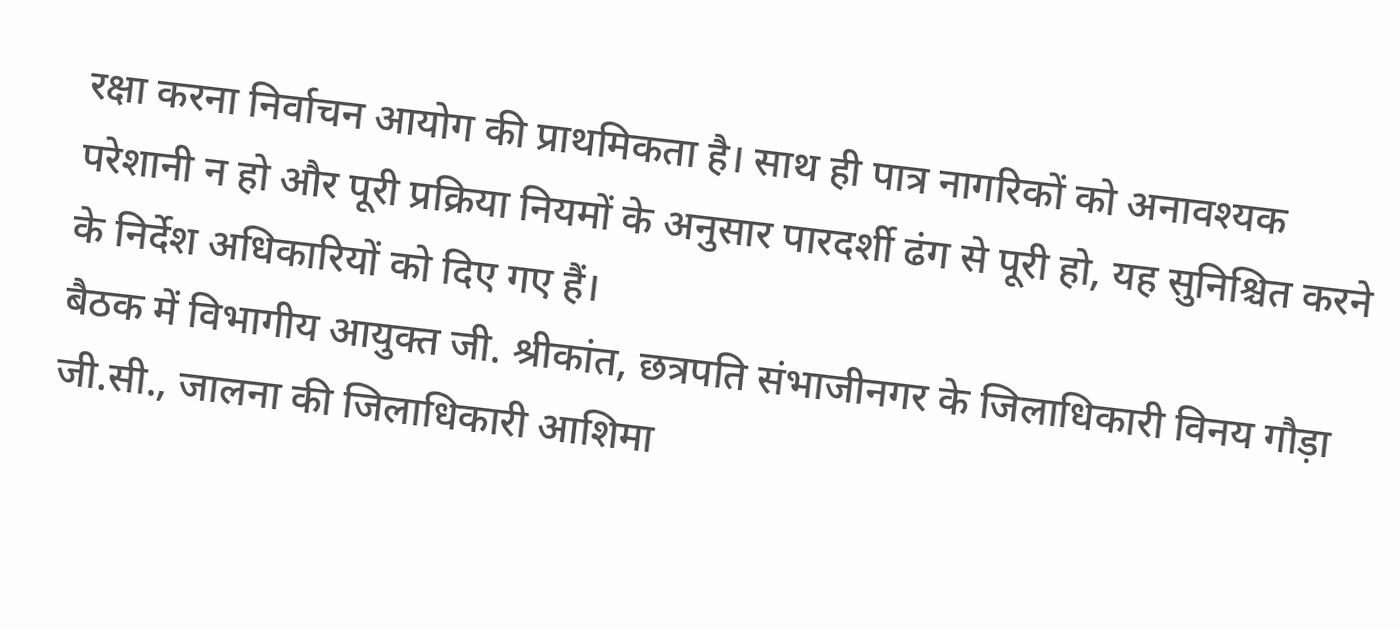रक्षा करना निर्वाचन आयोग की प्राथमिकता है। साथ ही पात्र नागरिकों को अनावश्यक परेशानी न हो और पूरी प्रक्रिया नियमों के अनुसार पारदर्शी ढंग से पूरी हो, यह सुनिश्चित करने के निर्देश अधिकारियों को दिए गए हैं।
बैठक में विभागीय आयुक्त जी. श्रीकांत, छत्रपति संभाजीनगर के जिलाधिकारी विनय गौड़ा जी.सी., जालना की जिलाधिकारी आशिमा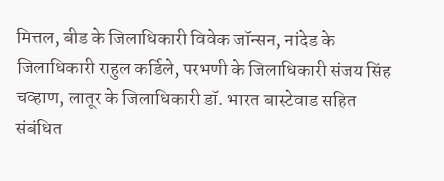मित्तल, बीड के जिलाधिकारी विवेक जॉन्सन, नांदेड के जिलाधिकारी राहुल कर्डिले, परभणी के जिलाधिकारी संजय सिंह चव्हाण, लातूर के जिलाधिकारी डॉ. भारत बास्टेवाड सहित संबंधित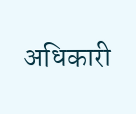अधिकारी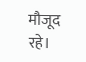मौजूद रहे।